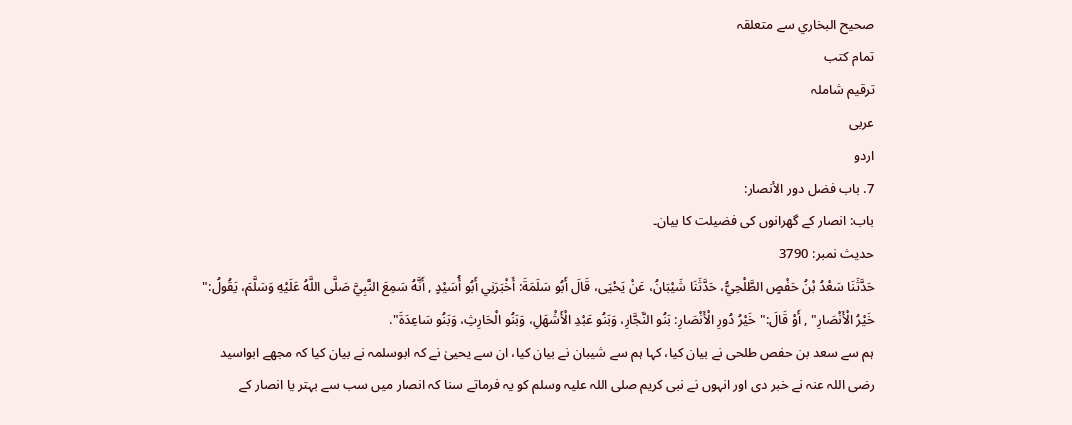صحيح البخاري سے متعلقہ
تمام کتب
ترقیم شاملہ
عربی
اردو
7. باب فضل دور الأنصار:
باب: انصار کے گھرانوں کی فضیلت کا بیان۔
حدیث نمبر: 3790
حَدَّثَنَا سَعْدُ بْنُ حَفْصٍ الطَّلْحِيُّ، حَدَّثَنَا شَيْبَانُ، عَنْ يَحْيَى، قَالَ أَبُو سَلَمَةَ: أَخْبَرَنِي أَبُو أُسَيْدٍ , أَنَّهُ سَمِعَ النَّبِيَّ صَلَّى اللَّهُ عَلَيْهِ وَسَلَّمَ، يَقُولُ:" خَيْرُ الْأَنْصَارِ" , أَوْ قَالَ:" خَيْرُ دُورِ الْأَنْصَارِ: بَنُو النَّجَّارِ، وَبَنُو عَبْدِ الْأَشْهَلِ، وَبَنُو الْحَارِثِ، وَبَنُو سَاعِدَةَ".
ہم سے سعد بن حفص طلحی نے بیان کیا، کہا ہم سے شیبان نے بیان کیا، ان سے یحییٰ نے کہ ابوسلمہ نے بیان کیا کہ مجھے ابواسید رضی اللہ عنہ نے خبر دی اور انہوں نے نبی کریم صلی اللہ علیہ وسلم کو یہ فرماتے سنا کہ انصار میں سب سے بہتر یا انصار کے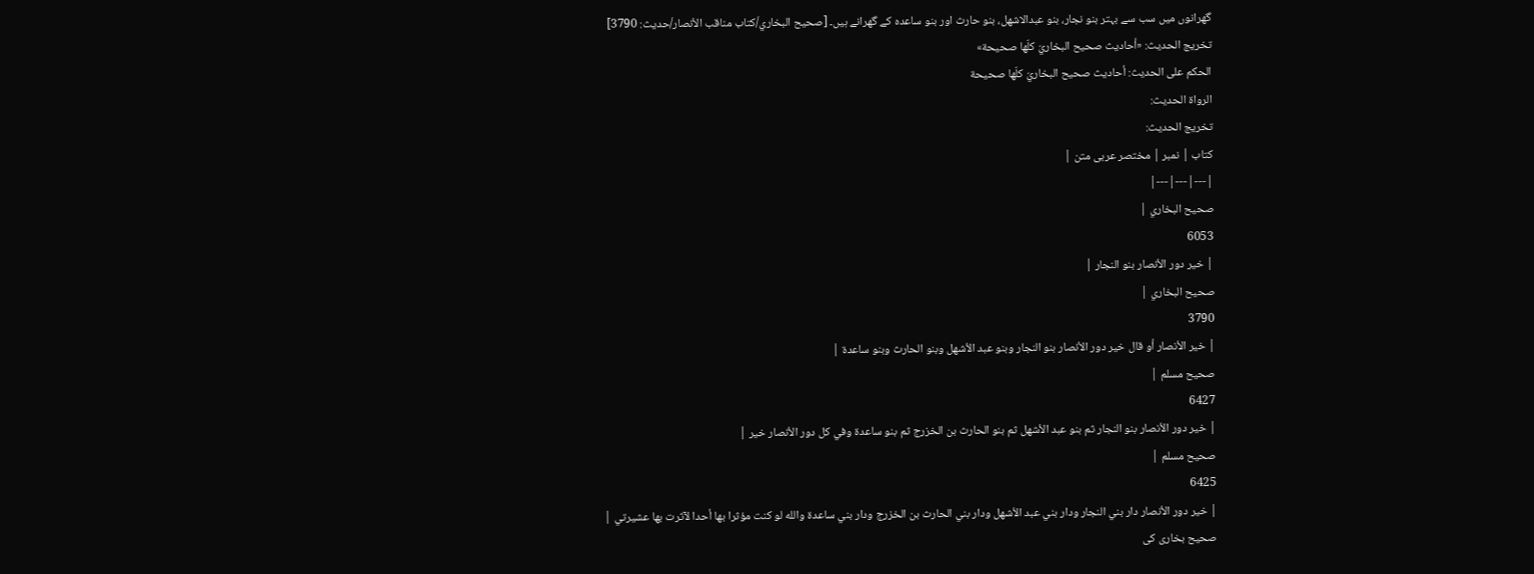گھرانوں میں سب سے بہتر بنو نجار، بنو عبدالاشھل، بنو حارث اور بنو ساعدہ کے گھرانے ہیں۔ [صحيح البخاري/كتاب مناقب الأنصار/حدیث: 3790]
تخریج الحدیث: «أحاديث صحيح البخاريّ كلّها صحيحة»
الحكم على الحديث: أحاديث صحيح البخاريّ كلّها صحيحة
الرواة الحديث:
تخريج الحديث:
کتاب | نمبر | مختصر عربی متن |
|---|---|---|
صحيح البخاري |
6053
| خير دور الأنصار بنو النجار |
صحيح البخاري |
3790
| خير الأنصار أو قال خير دور الأنصار بنو النجار وبنو عبد الأشهل وبنو الحارث وبنو ساعدة |
صحيح مسلم |
6427
| خير دور الأنصار بنو النجار ثم بنو عبد الأشهل ثم بنو الحارث بن الخزرج ثم بنو ساعدة وفي كل دور الأنصار خير |
صحيح مسلم |
6425
| خير دور الأنصار دار بني النجار ودار بني عبد الأشهل ودار بني الحارث بن الخزرج ودار بني ساعدة والله لو كنت مؤثرا بها أحدا لآثرت بها عشيرتي |
صحیح بخاری کی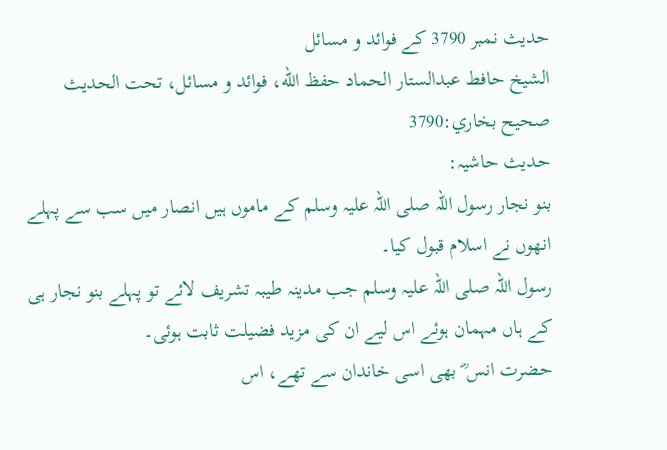حدیث نمبر 3790 کے فوائد و مسائل
الشيخ حافط عبدالستار الحماد حفظ الله، فوائد و مسائل، تحت الحديث صحيح بخاري:3790
حدیث حاشیہ:
بنو نجار رسول اللہ صلی اللہ علیہ وسلم کے ماموں ہیں انصار میں سب سے پہلے انھوں نے اسلام قبول کیا۔
رسول اللہ صلی اللہ علیہ وسلم جب مدینہ طیبہ تشریف لائے تو پہلے بنو نجار ہی کے ہاں مہمان ہوئے اس لیے ان کی مزید فضیلت ثابت ہوئی۔
حضرت انس ؓ بھی اسی خاندان سے تھے، اس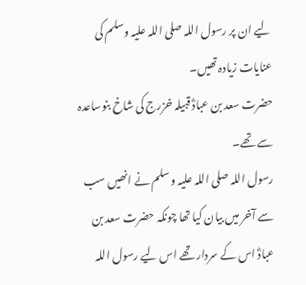لیے ان پر رسول اللہ صلی اللہ علیہ وسلم کی عنایات زیادہ تھیں۔
حضرت سعد بن عبادؓ قبیلہ خزرج کی شاخ بنوساعدہ سے تھے۔
رسول اللہ صلی اللہ علیہ وسلم نے انھیں سب سے آخر میں بیان کیا تھا چونکہ حضرت سعد بن عبادؓ اس کے سردار تھے اس لیے رسول اللہ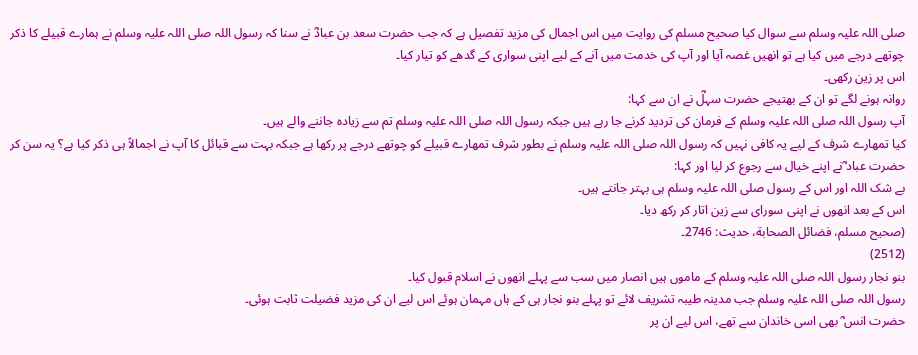صلی اللہ علیہ وسلم سے سوال کیا صحیح مسلم کی روایت میں اس اجمال کی مزید تفصیل ہے کہ جب حضرت سعد بن عبادؓ نے سنا کہ رسول اللہ صلی اللہ علیہ وسلم نے ہمارے قبیلے کا ذکر چوتھے درجے میں کیا ہے تو انھیں غصہ آیا اور آپ کی خدمت میں آنے کے لیے اپنی سواری کے گدھے کو تیار کیا۔
اس پر زین رکھی۔
روانہ ہونے لگے تو ان کے بھتیجے حضرت سہلؓ نے ان سے کہا:
آپ رسول اللہ صلی اللہ علیہ وسلم کے فرمان کی تردید کرنے جا رہے ہیں جبکہ رسول اللہ صلی اللہ علیہ وسلم تم سے زیادہ جاننے والے ہیں۔
کیا تمھارے شرف کے لیے یہ کافی نہیں کہ رسول اللہ صلی اللہ علیہ وسلم نے بطور شرف تمھارے قبیلے کو چوتھے درجے پر رکھا ہے جبکہ بہت سے قبائل کا آپ نے اجمالاً ہی ذکر کیا ہے؟ یہ سن کر حضرت عباد ؓنے اپنے خیال سے رجوع کر لیا اور کہا:
بے شک اللہ اور اس کے رسول صلی اللہ علیہ وسلم ہی بہتر جانتے ہیں۔
اس کے بعد انھوں نے اپنی سورای سے زین اتار کر رکھ دیا۔
(صحیح مسلم، فضائل الصحابة، حدیث: 2746۔
(2512)
بنو نجار رسول اللہ صلی اللہ علیہ وسلم کے ماموں ہیں انصار میں سب سے پہلے انھوں نے اسلام قبول کیا۔
رسول اللہ صلی اللہ علیہ وسلم جب مدینہ طیبہ تشریف لائے تو پہلے بنو نجار ہی کے ہاں مہمان ہوئے اس لیے ان کی مزید فضیلت ثابت ہوئی۔
حضرت انس ؓ بھی اسی خاندان سے تھے، اس لیے ان پر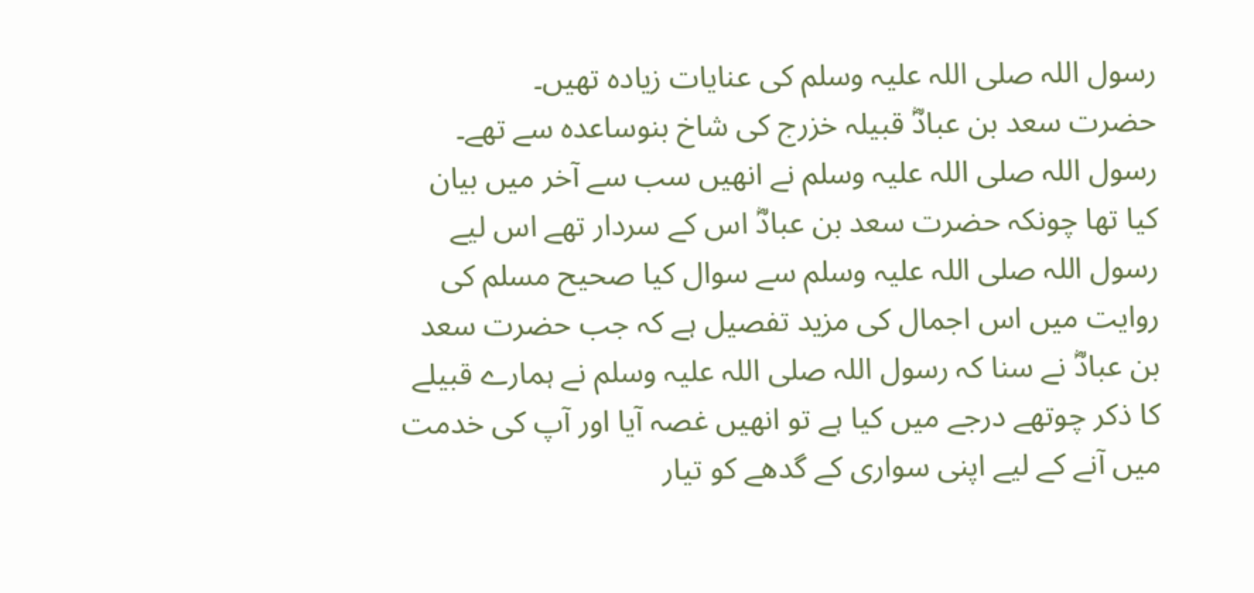رسول اللہ صلی اللہ علیہ وسلم کی عنایات زیادہ تھیں۔
حضرت سعد بن عبادؓ قبیلہ خزرج کی شاخ بنوساعدہ سے تھے۔
رسول اللہ صلی اللہ علیہ وسلم نے انھیں سب سے آخر میں بیان کیا تھا چونکہ حضرت سعد بن عبادؓ اس کے سردار تھے اس لیے رسول اللہ صلی اللہ علیہ وسلم سے سوال کیا صحیح مسلم کی روایت میں اس اجمال کی مزید تفصیل ہے کہ جب حضرت سعد بن عبادؓ نے سنا کہ رسول اللہ صلی اللہ علیہ وسلم نے ہمارے قبیلے کا ذکر چوتھے درجے میں کیا ہے تو انھیں غصہ آیا اور آپ کی خدمت میں آنے کے لیے اپنی سواری کے گدھے کو تیار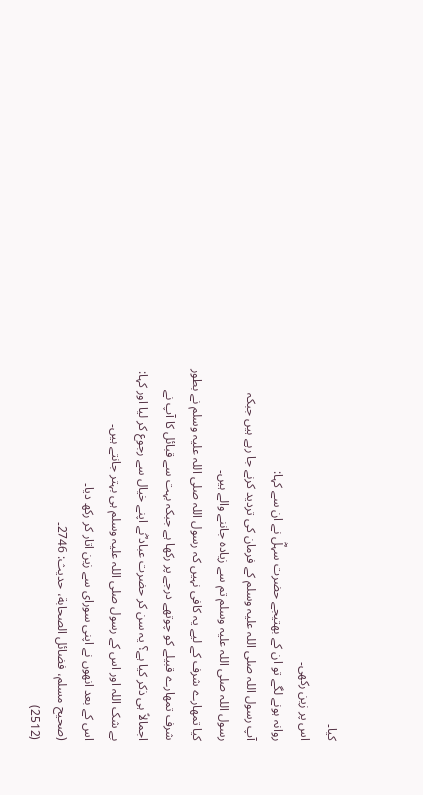کیا۔
اس پر زین رکھی۔
روانہ ہونے لگے تو ان کے بھتیجے حضرت سہلؓ نے ان سے کہا:
آپ رسول اللہ صلی اللہ علیہ وسلم کے فرمان کی تردید کرنے جا رہے ہیں جبکہ رسول اللہ صلی اللہ علیہ وسلم تم سے زیادہ جاننے والے ہیں۔
کیا تمھارے شرف کے لیے یہ کافی نہیں کہ رسول اللہ صلی اللہ علیہ وسلم نے بطور شرف تمھارے قبیلے کو چوتھے درجے پر رکھا ہے جبکہ بہت سے قبائل کا آپ نے اجمالاً ہی ذکر کیا ہے؟ یہ سن کر حضرت عباد ؓنے اپنے خیال سے رجوع کر لیا اور کہا:
بے شک اللہ اور اس کے رسول صلی اللہ علیہ وسلم ہی بہتر جانتے ہیں۔
اس کے بعد انھوں نے اپنی سورای سے زین اتار کر رکھ دیا۔
(صحیح مسلم، فضائل الصحابة، حدیث: 2746۔
(2512)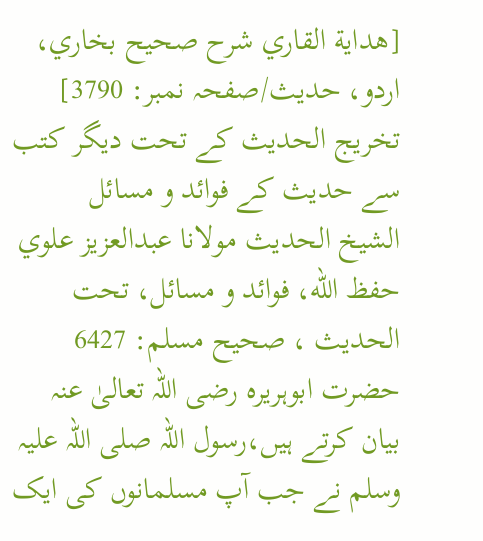[هداية القاري شرح صحيح بخاري، اردو، حدیث/صفحہ نمبر: 3790]
تخریج الحدیث کے تحت دیگر کتب سے حدیث کے فوائد و مسائل
الشيخ الحديث مولانا عبدالعزيز علوي حفظ الله، فوائد و مسائل، تحت الحديث ، صحيح مسلم: 6427
حضرت ابوہریرہ رضی اللہ تعالیٰ عنہ بیان کرتے ہیں،رسول اللہ صلی اللہ علیہ وسلم نے جب آپ مسلمانوں کی ایک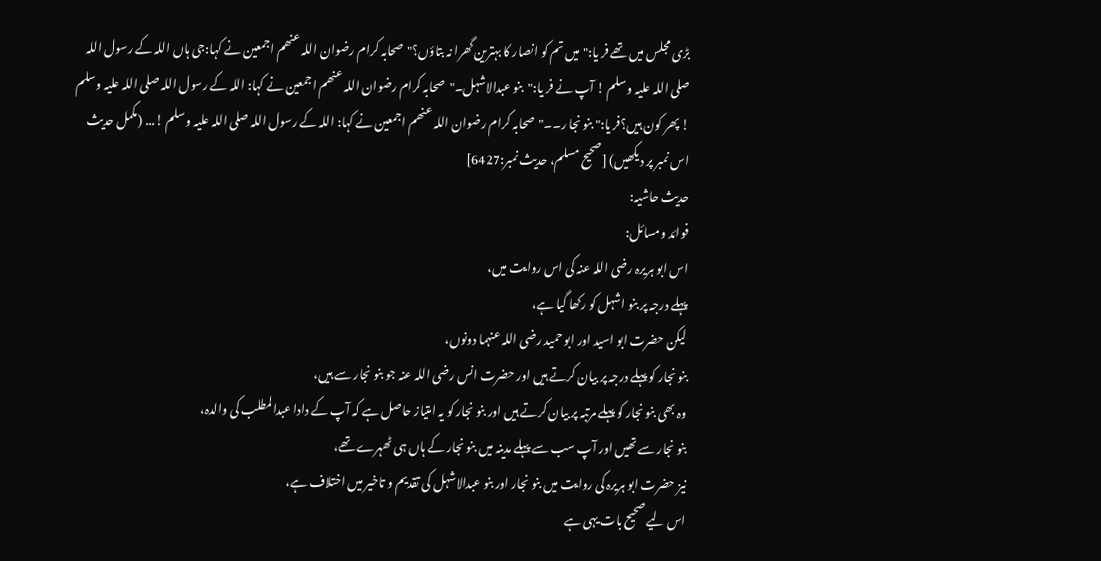بڑی مجلس میں تھے فر یا:"میں تم کو انصار کا بہترین گھرا نہ بتاؤں؟"صحابہ کرام رضوان اللہ عنھم اجمعین نے کہا:جی ہاں اللہ کے رسول اللہ صلی اللہ علیہ وسلم ! آپ نے فر یا:"بنو عبدالاشہل۔"صحابہ کرام رضوان اللہ عنھم اجمعین نے کہا: اللہ کے رسول اللہ صلی اللہ علیہ وسلم ! پھر کون ہیں؟فر یا:" بنو نجا ر۔۔"صحابہ کرام رضوان اللہ عنھم اجمعین نے کہا: اللہ کے رسول اللہ صلی اللہ علیہ وسلم !... (مکمل حدیث اس نمبر پر دیکھیں) [صحيح مسلم، حديث نمبر:6427]
حدیث حاشیہ:
فوائد ومسائل:
اس ابو ہریرہ رضی اللہ عنہ کی اس روایت میں،
پہلے درجہ پر بنو اشہل کو رکھا گیا ہے،
لیکن حضرت ابو اسید اور ابو حمید رضی اللہ عنہما دونوں،
بنو نجار کو پہلے درجہ پر بیان کرتے ہیں اور حضرت انس رضی اللہ عنہ جو بنو نجار سے ہیں،
وہ بھی بنو نجار کو پہلے مرتبہ پر بیان کرتے ہیں اور بنو نجار کو یہ امتیاز حاصل ہے کہ آپ کے دادا عبدالمطلب کی والدہ،
بنو نجار سے تھیں اور آپ سب سے پہلے مدینہ میں بنو نجار کے ہاں ہی ٹھہرے تھے،
نیز حضرت ابو ہریرہ کی روایت میں بنو نجار اور بنو عبدالاشہل کی تقدیم و تاخیر میں اختلاف ہے،
اس لیے صحیح بات یہی ہے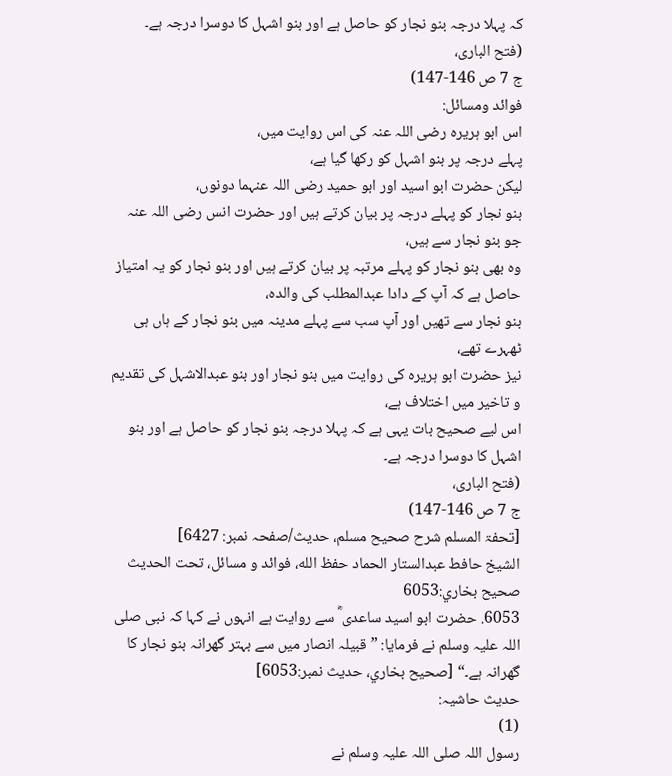کہ پہلا درجہ بنو نجار کو حاصل ہے اور بنو اشہل کا دوسرا درجہ ہے۔
(فتح الباری،
ج 7 ص 146-147)
فوائد ومسائل:
اس ابو ہریرہ رضی اللہ عنہ کی اس روایت میں،
پہلے درجہ پر بنو اشہل کو رکھا گیا ہے،
لیکن حضرت ابو اسید اور ابو حمید رضی اللہ عنہما دونوں،
بنو نجار کو پہلے درجہ پر بیان کرتے ہیں اور حضرت انس رضی اللہ عنہ جو بنو نجار سے ہیں،
وہ بھی بنو نجار کو پہلے مرتبہ پر بیان کرتے ہیں اور بنو نجار کو یہ امتیاز حاصل ہے کہ آپ کے دادا عبدالمطلب کی والدہ،
بنو نجار سے تھیں اور آپ سب سے پہلے مدینہ میں بنو نجار کے ہاں ہی ٹھہرے تھے،
نیز حضرت ابو ہریرہ کی روایت میں بنو نجار اور بنو عبدالاشہل کی تقدیم و تاخیر میں اختلاف ہے،
اس لیے صحیح بات یہی ہے کہ پہلا درجہ بنو نجار کو حاصل ہے اور بنو اشہل کا دوسرا درجہ ہے۔
(فتح الباری،
ج 7 ص 146-147)
[تحفۃ المسلم شرح صحیح مسلم، حدیث/صفحہ نمبر: 6427]
الشيخ حافط عبدالستار الحماد حفظ الله، فوائد و مسائل، تحت الحديث صحيح بخاري:6053
6053. حضرت ابو اسید ساعدی ؓ سے روایت ہے انہوں نے کہا کہ نبی صلی اللہ علیہ وسلم نے فرمایا: ”قبیلہ انصار میں سے بہتر گھرانہ بنو نجار کا گھرانہ ہے۔“ [صحيح بخاري، حديث نمبر:6053]
حدیث حاشیہ:
(1)
رسول اللہ صلی اللہ علیہ وسلم نے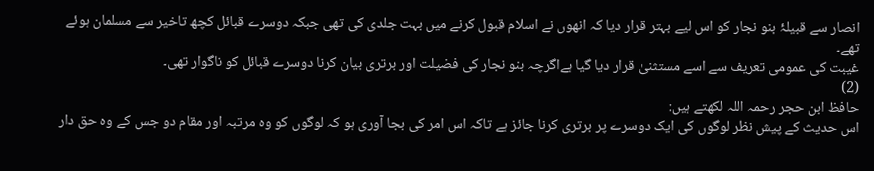انصار سے قبیلۂ بنو نجار کو اس لیے بہتر قرار دیا کہ انھوں نے اسلام قبول کرنے میں بہت جلدی کی تھی جبکہ دوسرے قبائل کچھ تاخیر سے مسلمان ہوئے تھے۔
غیبت کی عمومی تعریف سے اسے مستثنیٰ قرار دیا گیا ہےاگرچہ بنو نجار کی فضیلت اور برتری بیان کرنا دوسرے قبائل کو ناگوار تھی۔
(2)
حافظ ابن حجر رحمہ اللہ لکھتے ہیں:
اس حدیث کے پیش نظر لوگوں کی ایک دوسرے پر برتری کرنا جائز ہے تاکہ اس امر کی بجا آوری ہو کہ لوگوں کو وہ مرتبہ اور مقام دو جس کے وہ حق دار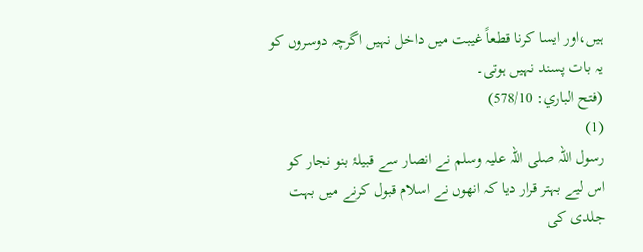ہیں،اور ایسا کرنا قطعاً غیبت میں داخل نہیں اگرچہ دوسروں کو یہ بات پسند نہیں ہوتی۔
(فتح الباري: 578/10)
(1)
رسول اللہ صلی اللہ علیہ وسلم نے انصار سے قبیلۂ بنو نجار کو اس لیے بہتر قرار دیا کہ انھوں نے اسلام قبول کرنے میں بہت جلدی کی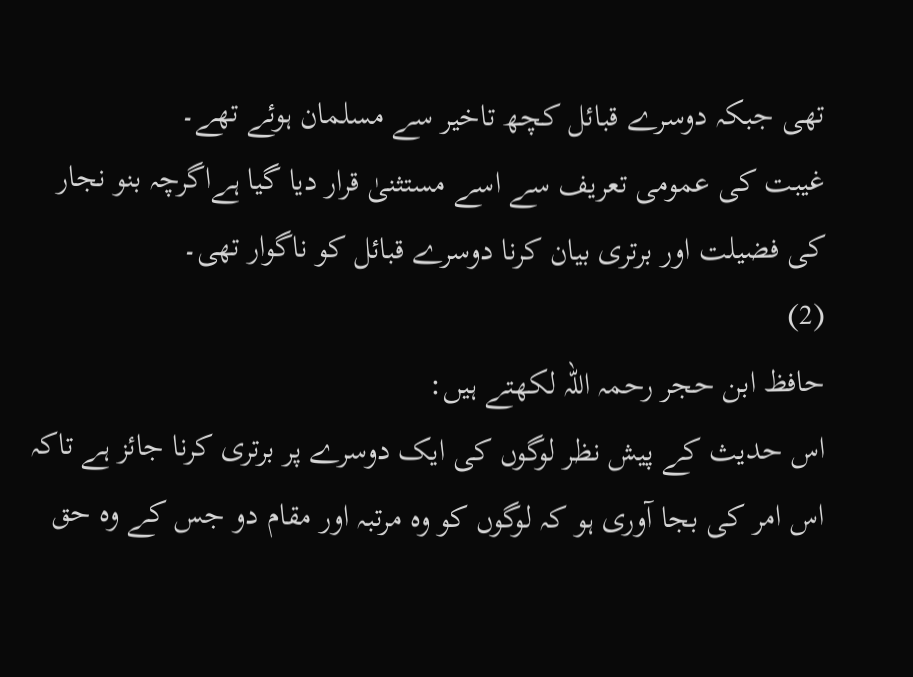تھی جبکہ دوسرے قبائل کچھ تاخیر سے مسلمان ہوئے تھے۔
غیبت کی عمومی تعریف سے اسے مستثنیٰ قرار دیا گیا ہےاگرچہ بنو نجار کی فضیلت اور برتری بیان کرنا دوسرے قبائل کو ناگوار تھی۔
(2)
حافظ ابن حجر رحمہ اللہ لکھتے ہیں:
اس حدیث کے پیش نظر لوگوں کی ایک دوسرے پر برتری کرنا جائز ہے تاکہ اس امر کی بجا آوری ہو کہ لوگوں کو وہ مرتبہ اور مقام دو جس کے وہ حق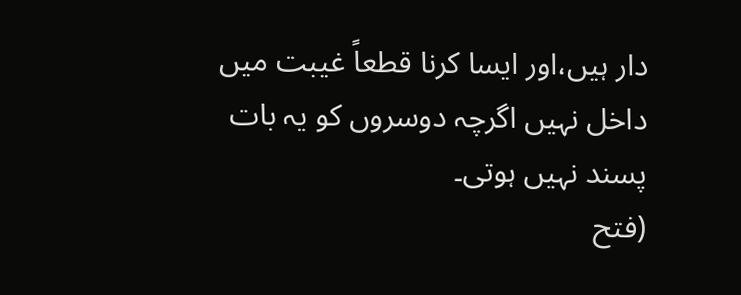دار ہیں،اور ایسا کرنا قطعاً غیبت میں داخل نہیں اگرچہ دوسروں کو یہ بات پسند نہیں ہوتی۔
(فتح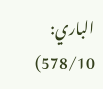الباري: 578/10)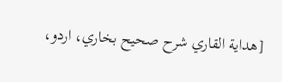[هداية القاري شرح صحيح بخاري، اردو،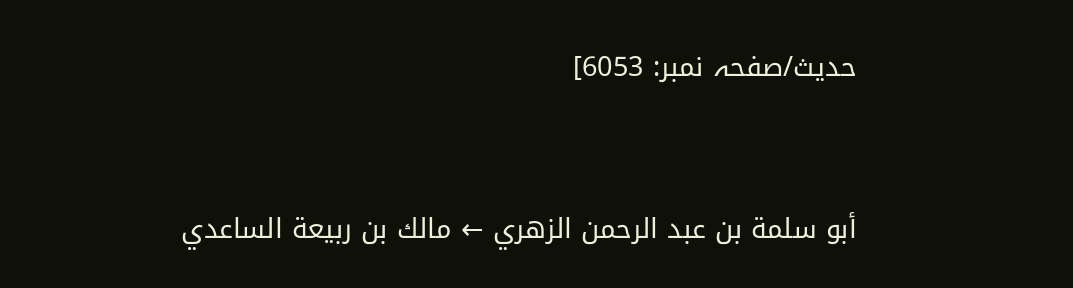حدیث/صفحہ نمبر: 6053]


أبو سلمة بن عبد الرحمن الزهري ← مالك بن ربيعة الساعدي